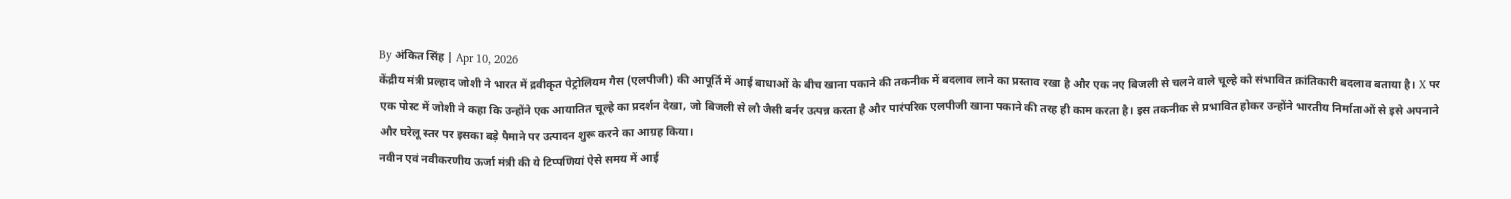By अंकित सिंह | Apr 10, 2026
केंद्रीय मंत्री प्रल्हाद जोशी ने भारत में द्रवीकृत पेट्रोलियम गैस (एलपीजी) की आपूर्ति में आई बाधाओं के बीच खाना पकाने की तकनीक में बदलाव लाने का प्रस्ताव रखा है और एक नए बिजली से चलने वाले चूल्हे को संभावित क्रांतिकारी बदलाव बताया है। X पर एक पोस्ट में जोशी ने कहा कि उन्होंने एक आयातित चूल्हे का प्रदर्शन देखा, जो बिजली से लौ जैसी बर्नर उत्पन्न करता है और पारंपरिक एलपीजी खाना पकाने की तरह ही काम करता है। इस तकनीक से प्रभावित होकर उन्होंने भारतीय निर्माताओं से इसे अपनाने और घरेलू स्तर पर इसका बड़े पैमाने पर उत्पादन शुरू करने का आग्रह किया।
नवीन एवं नवीकरणीय ऊर्जा मंत्री की ये टिप्पणियां ऐसे समय में आई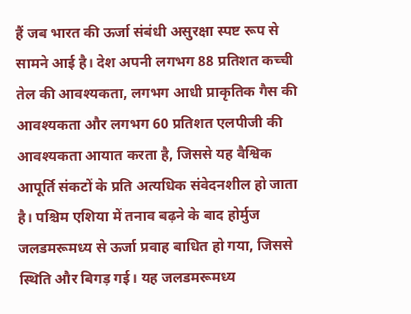हैं जब भारत की ऊर्जा संबंधी असुरक्षा स्पष्ट रूप से सामने आई है। देश अपनी लगभग 88 प्रतिशत कच्ची तेल की आवश्यकता, लगभग आधी प्राकृतिक गैस की आवश्यकता और लगभग 60 प्रतिशत एलपीजी की आवश्यकता आयात करता है, जिससे यह वैश्विक आपूर्ति संकटों के प्रति अत्यधिक संवेदनशील हो जाता है। पश्चिम एशिया में तनाव बढ़ने के बाद होर्मुज जलडमरूमध्य से ऊर्जा प्रवाह बाधित हो गया, जिससे स्थिति और बिगड़ गई। यह जलडमरूमध्य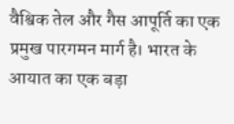वैश्विक तेल और गैस आपूर्ति का एक प्रमुख पारगमन मार्ग है। भारत के आयात का एक बड़ा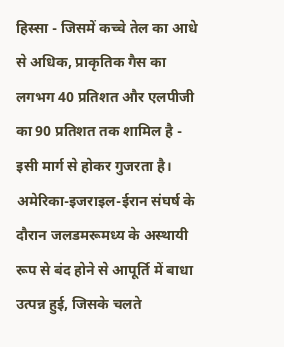हिस्सा - जिसमें कच्चे तेल का आधे से अधिक, प्राकृतिक गैस का लगभग 40 प्रतिशत और एलपीजी का 90 प्रतिशत तक शामिल है - इसी मार्ग से होकर गुजरता है।
अमेरिका-इजराइल-ईरान संघर्ष के दौरान जलडमरूमध्य के अस्थायी रूप से बंद होने से आपूर्ति में बाधा उत्पन्न हुई, जिसके चलते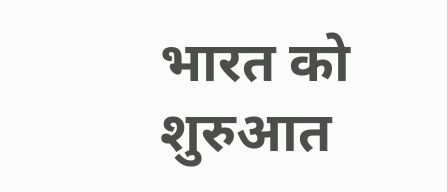भारत को शुरुआत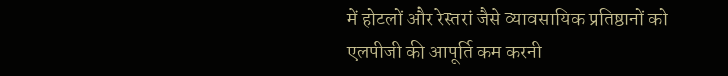में होटलों और रेस्तरां जैसे व्यावसायिक प्रतिष्ठानों को एलपीजी की आपूर्ति कम करनी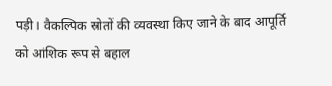पड़ी। वैकल्पिक स्रोतों की व्यवस्था किए जाने के बाद आपूर्ति को आंशिक रूप से बहाल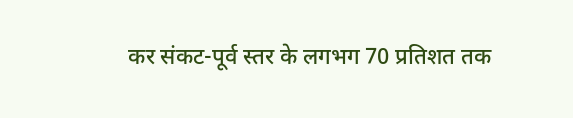कर संकट-पूर्व स्तर के लगभग 70 प्रतिशत तक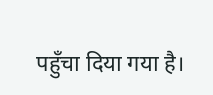पहुँचा दिया गया है।